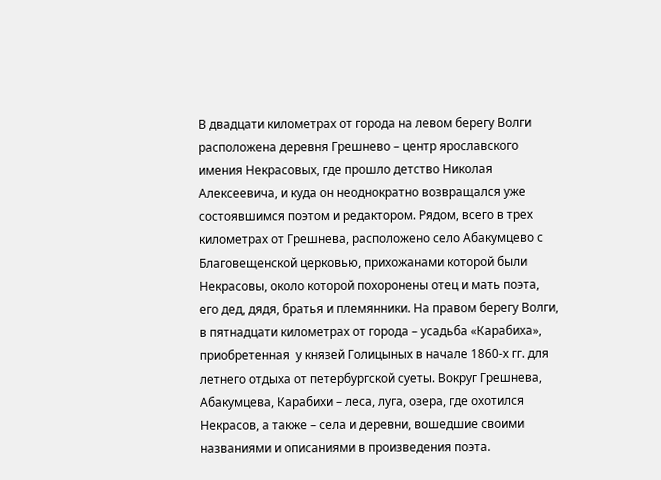В двадцати километрах от города на левом берегу Волги расположена деревня Грешнево – центр ярославского имения Некрасовых, где прошло детство Николая Алексеевича, и куда он неоднократно возвращался уже состоявшимся поэтом и редактором. Рядом, всего в трех километрах от Грешнева, расположено село Абакумцево с Благовещенской церковью, прихожанами которой были Некрасовы, около которой похоронены отец и мать поэта, его дед, дядя, братья и племянники. На правом берегу Волги, в пятнадцати километрах от города – усадьба «Карабиха», приобретенная  у князей Голицыных в начале 1860-х гг. для летнего отдыха от петербургской суеты. Вокруг Грешнева, Абакумцева, Карабихи – леса, луга, озера, где охотился Некрасов, а также – села и деревни, вошедшие своими названиями и описаниями в произведения поэта.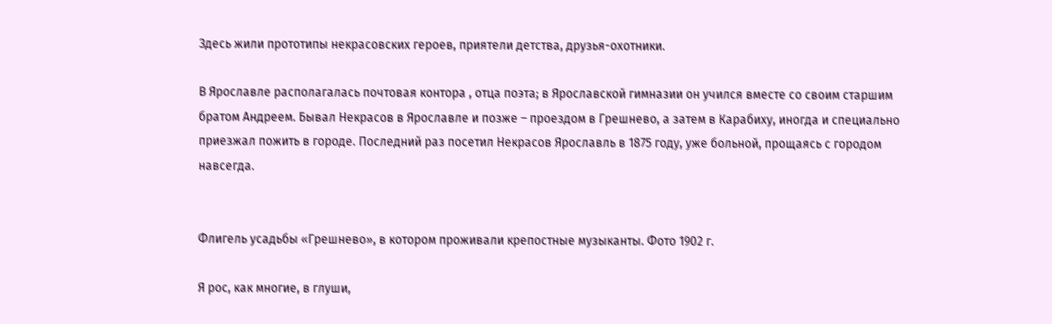Здесь жили прототипы некрасовских героев, приятели детства, друзья-охотники.

В Ярославле располагалась почтовая контора , отца поэта; в Ярославской гимназии он учился вместе со своим старшим братом Андреем. Бывал Некрасов в Ярославле и позже – проездом в Грешнево, а затем в Карабиху, иногда и специально приезжал пожить в городе. Последний раз посетил Некрасов Ярославль в 1875 году, уже больной, прощаясь с городом навсегда.


Флигель усадьбы «Грешнево», в котором проживали крепостные музыканты. Фото 1902 г.

Я рос, как многие, в глуши,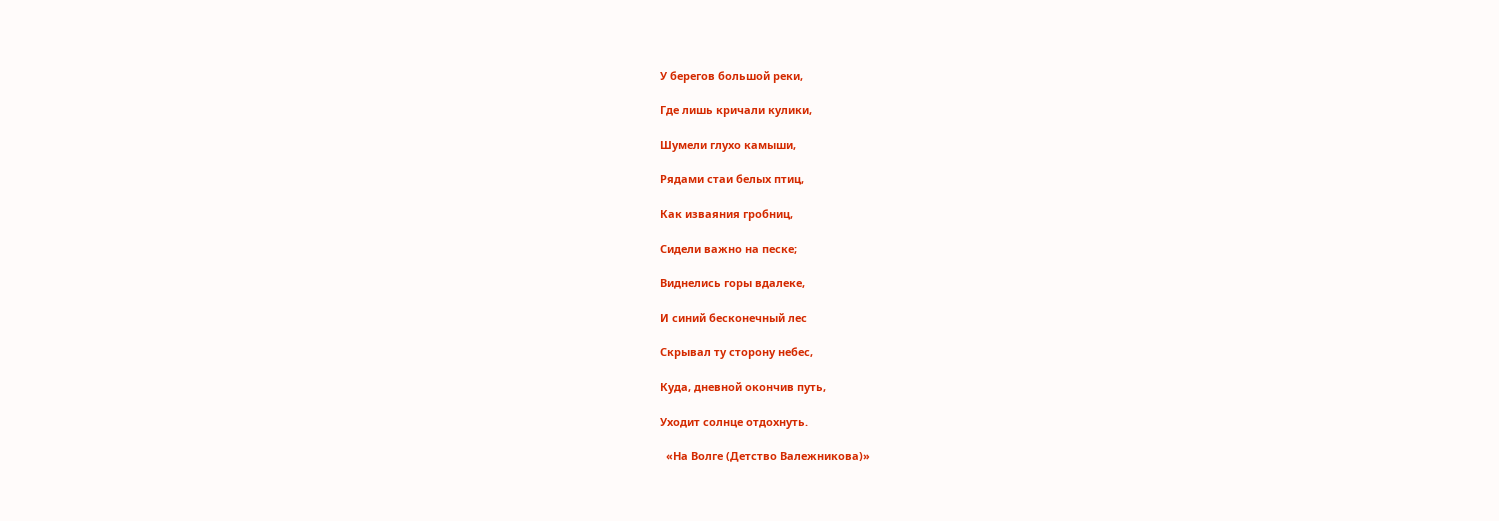У берегов большой реки,

Где лишь кричали кулики,

Шумели глухо камыши,

Рядами стаи белых птиц,

Как изваяния гробниц,

Сидели важно на песке;

Виднелись горы вдалеке,

И синий бесконечный лес

Скрывал ту сторону небес,

Куда, дневной окончив путь,

Уходит солнце отдохнуть.

  «На Волге (Детство Валежникова)»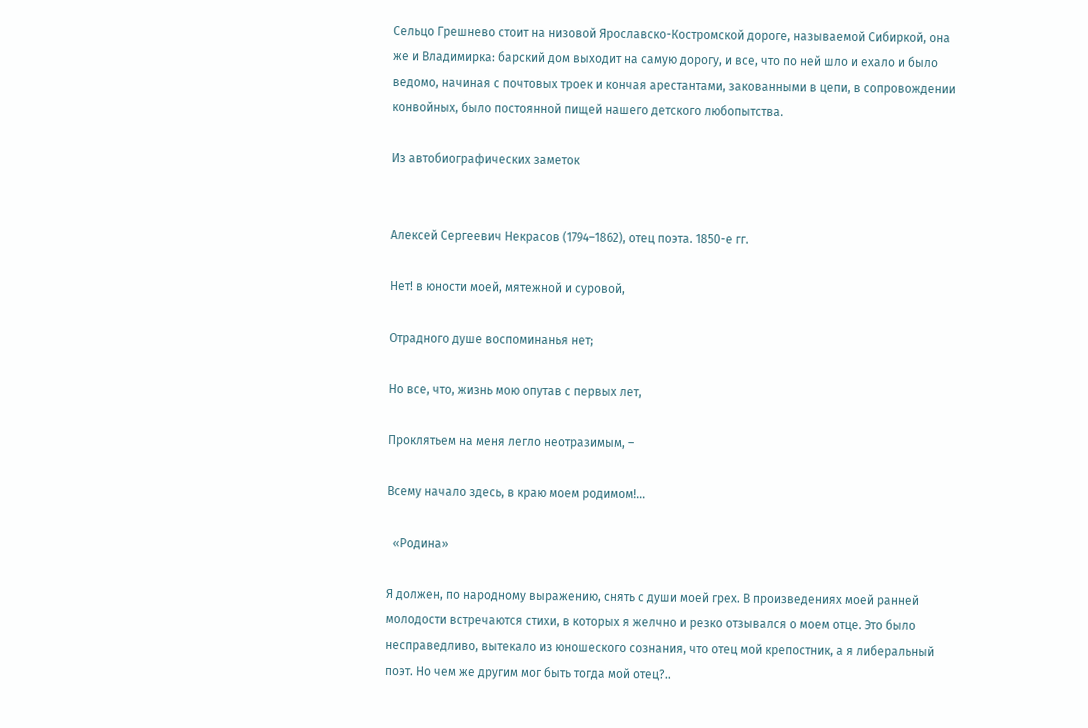Сельцо Грешнево стоит на низовой Ярославско-Костромской дороге, называемой Сибиркой, она же и Владимирка: барский дом выходит на самую дорогу, и все, что по ней шло и ехало и было ведомо, начиная с почтовых троек и кончая арестантами, закованными в цепи, в сопровождении конвойных, было постоянной пищей нашего детского любопытства.

Из автобиографических заметок


Алексей Сергеевич Некрасов (1794–1862), отец поэта. 1850-е гг.

Нет! в юности моей, мятежной и суровой,

Отрадного душе воспоминанья нет;

Но все, что, жизнь мою опутав с первых лет,

Проклятьем на меня легло неотразимым, –

Всему начало здесь, в краю моем родимом!…

  «Родина»

Я должен, по народному выражению, снять с души моей грех. В произведениях моей ранней молодости встречаются стихи, в которых я желчно и резко отзывался о моем отце. Это было несправедливо, вытекало из юношеского сознания, что отец мой крепостник, а я либеральный поэт. Но чем же другим мог быть тогда мой отец?..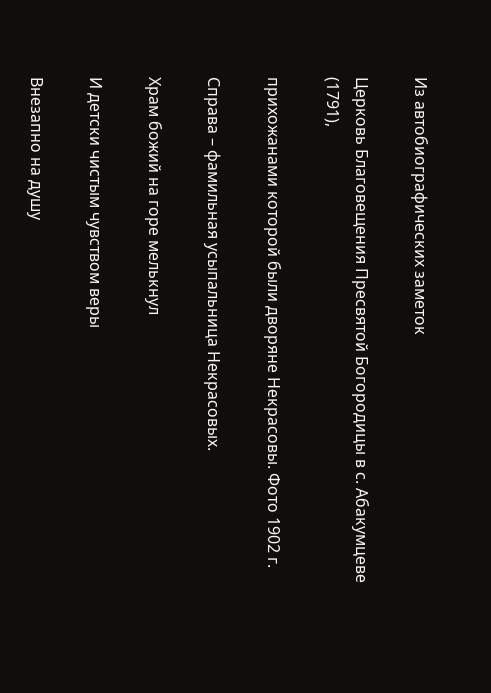Из автобиографических заметок

Церковь Благовещения Пресвятой Богородицы в с. Абакумцеве (1791),

прихожанами которой были дворяне Некрасовы. Фото 1902 г.

Справа – фамильная усыпальница Некрасовых.

Храм божий на горе мелькнул

И детски чистым чувством веры

Внезапно на душу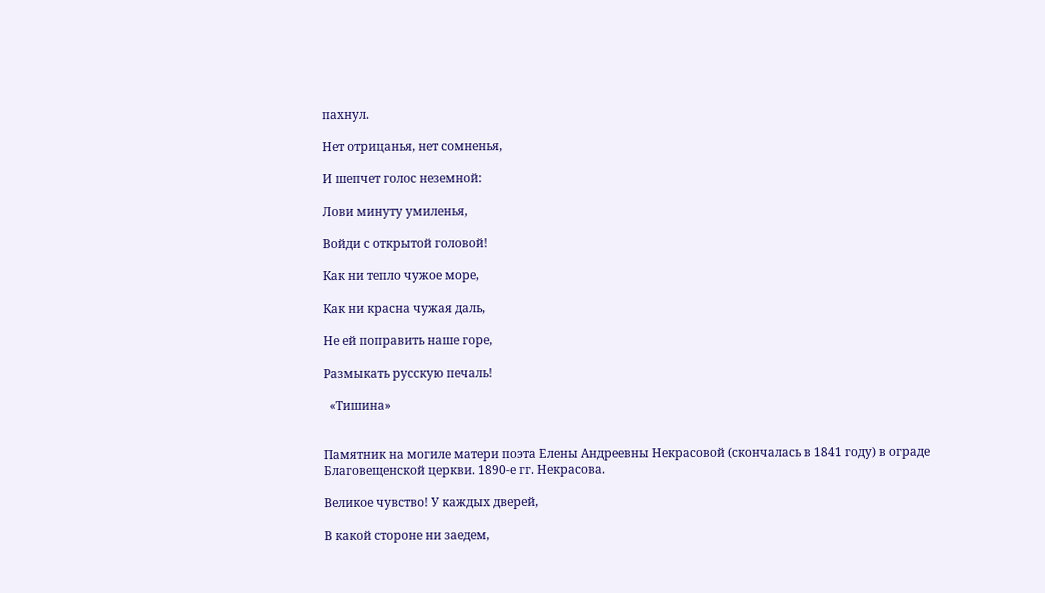пахнул.

Нет отрицанья, нет сомненья,

И шепчет голос неземной:

Лови минуту умиленья,

Войди с открытой головой!

Как ни тепло чужое море,

Как ни красна чужая даль,

Не ей поправить наше горе,

Размыкать русскую печаль!

  «Тишина»


Памятник на могиле матери поэта Елены Андреевны Некрасовой (скончалась в 1841 году) в ограде Благовещенской церкви. 1890-е гг. Некрасова.

Великое чувство! У каждых дверей,

В какой стороне ни заедем,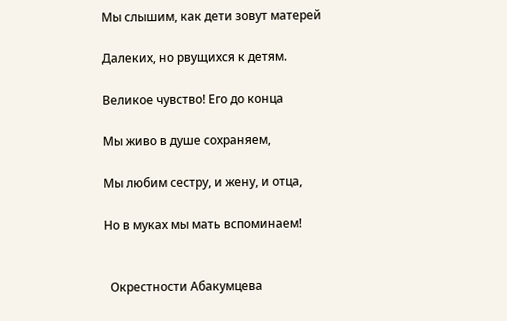Мы слышим, как дети зовут матерей

Далеких, но рвущихся к детям.

Великое чувство! Его до конца

Мы живо в душе сохраняем,

Мы любим сестру, и жену, и отца,

Но в муках мы мать вспоминаем!


  Окрестности Абакумцева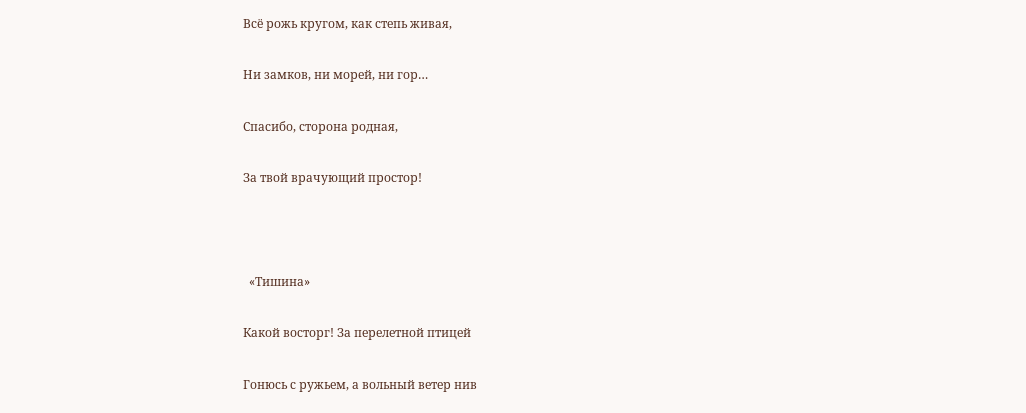Всё рожь кругом, как степь живая,

Ни замков, ни морей, ни гор…

Спасибо, сторона родная,

За твой врачующий простор!



  «Тишина»

Какой восторг! За перелетной птицей

Гонюсь с ружьем, а вольный ветер нив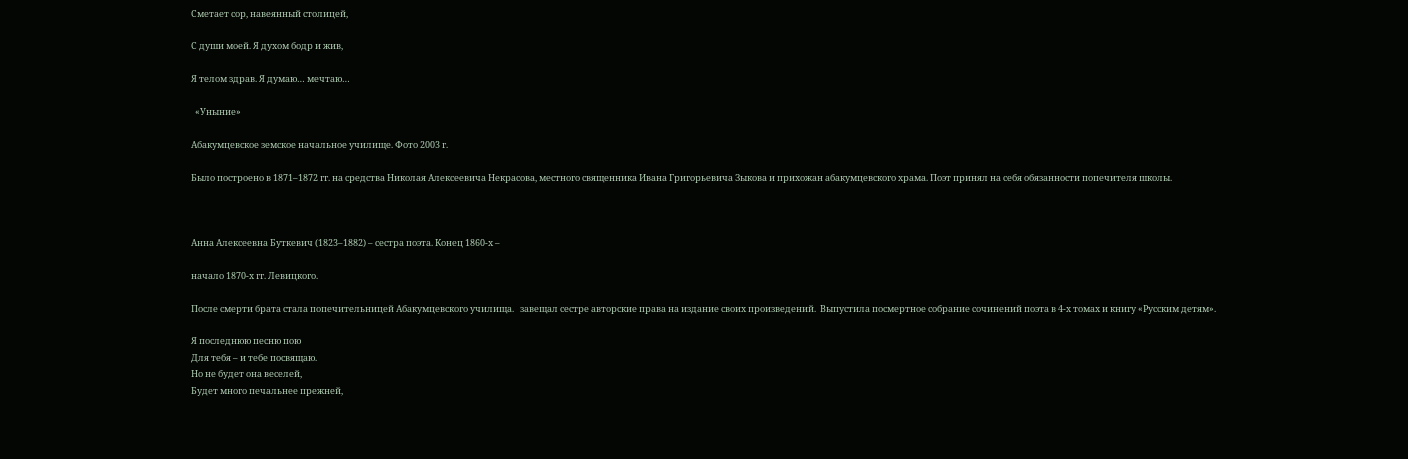Сметает сор, навеянный столицей,

С души моей. Я духом бодр и жив,

Я телом здрав. Я думаю… мечтаю…

  «Уныние»

Абакумцевское земское начальное училище. Фото 2003 г.

Было построено в 1871–1872 гг. на средства Николая Алексеевича Некрасова, местного священника Ивана Григорьевича Зыкова и прихожан абакумцевского храма. Поэт принял на себя обязанности попечителя школы.



Анна Алексеевна Буткевич (1823–1882) – сестра поэта. Конец 1860-х –

начало 1870-х гг. Левицкого.

После смерти брата стала попечительницей Абакумцевского училища.   завещал сестре авторские права на издание своих произведений.  Выпустила посмертное собрание сочинений поэта в 4-х томах и книгу «Русским детям».

Я последнюю песню пою
Для тебя – и тебе посвящаю.
Но не будет она веселей,
Будет много печальнее прежней,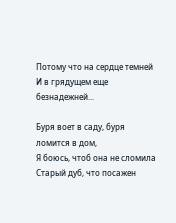Потому что на сердце темней
И в грядущем еще безнадежней...

Буря воет в саду, буря ломится в дом,
Я боюсь, чтоб она не сломила
Старый дуб, что посажен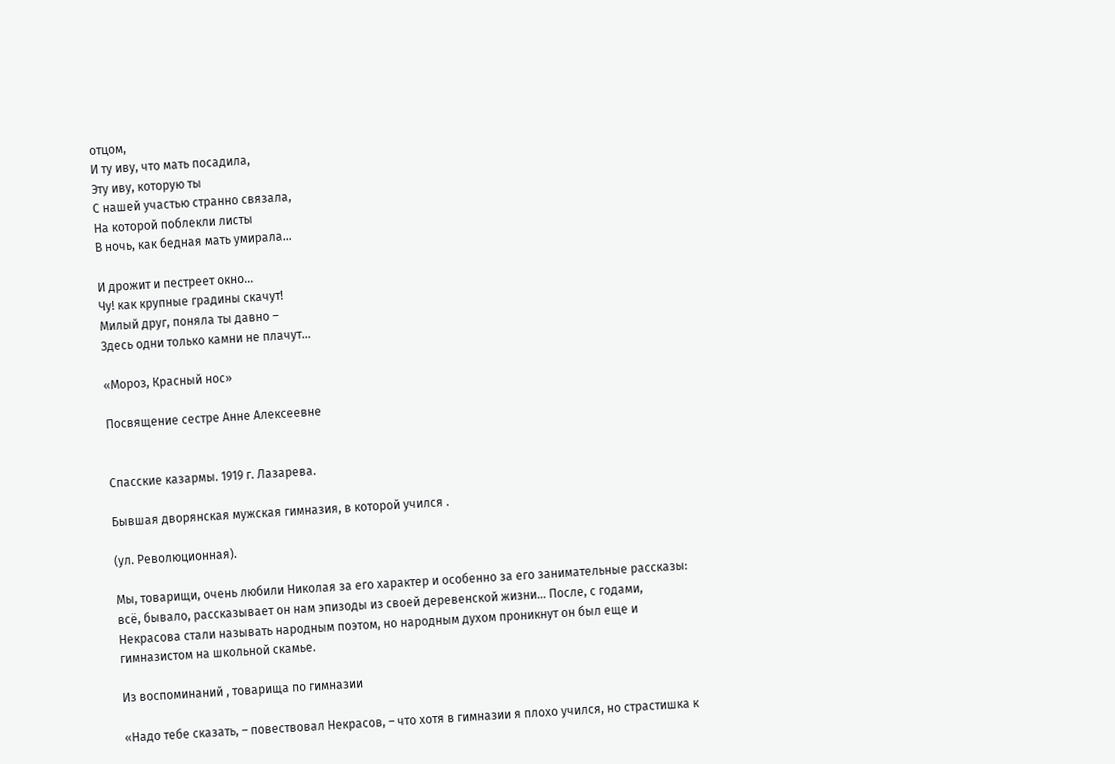отцом,
И ту иву, что мать посадила,
Эту иву, которую ты
С нашей участью странно связала,
На которой поблекли листы
В ночь, как бедная мать умирала...

И дрожит и пестреет окно...
Чу! как крупные градины скачут!
Милый друг, поняла ты давно –
Здесь одни только камни не плачут...

«Мороз, Красный нос»

Посвящение сестре Анне Алексеевне


Спасские казармы. 1919 г. Лазарева.

Бывшая дворянская мужская гимназия, в которой учился .

(ул. Революционная).

Мы, товарищи, очень любили Николая за его характер и особенно за его занимательные рассказы: всё, бывало, рассказывает он нам эпизоды из своей деревенской жизни… После, с годами, Некрасова стали называть народным поэтом, но народным духом проникнут он был еще и гимназистом на школьной скамье.

Из воспоминаний , товарища по гимназии

«Надо тебе сказать, – повествовал Некрасов, – что хотя в гимназии я плохо учился, но страстишка к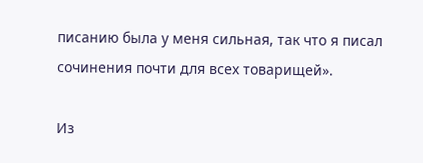писанию была у меня сильная, так что я писал сочинения почти для всех товарищей».

Из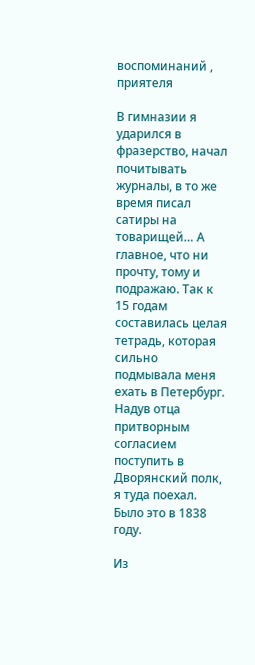воспоминаний , приятеля

В гимназии я ударился в фразерство, начал почитывать журналы, в то же время писал сатиры на товарищей… А главное, что ни прочту, тому и подражаю. Так к 15 годам составилась целая тетрадь, которая сильно подмывала меня ехать в Петербург. Надув отца притворным согласием поступить в Дворянский полк, я туда поехал. Было это в 1838 году.

Из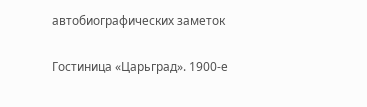автобиографических заметок

Гостиница «Царьград». 1900-е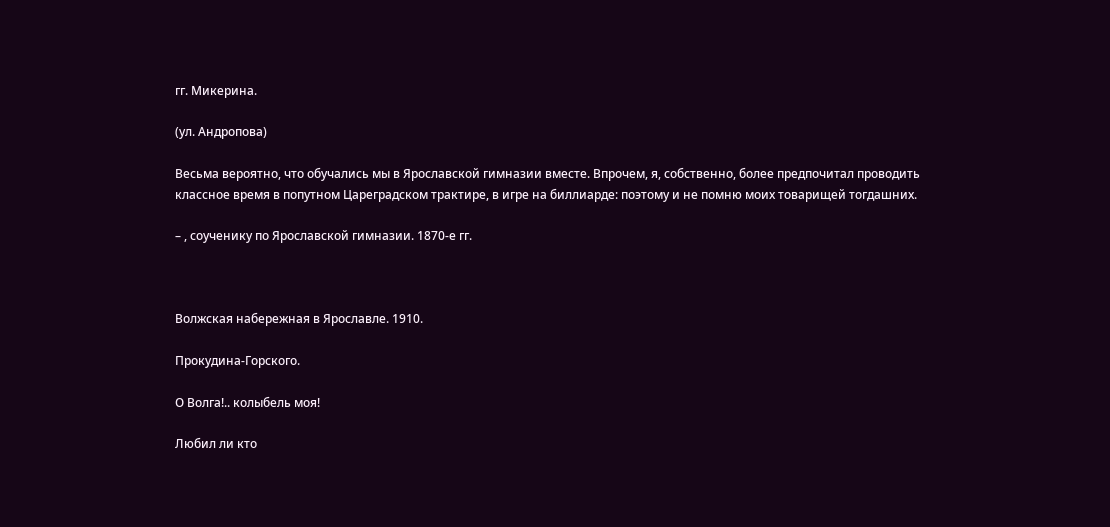гг. Микерина.

(ул. Андропова)

Весьма вероятно, что обучались мы в Ярославской гимназии вместе. Впрочем, я, собственно, более предпочитал проводить классное время в попутном Цареградском трактире, в игре на биллиарде: поэтому и не помню моих товарищей тогдашних.

– , соученику по Ярославской гимназии. 1870-е гг.



Волжская набережная в Ярославле. 1910.

Прокудина-Горского.

О Волга!.. колыбель моя!

Любил ли кто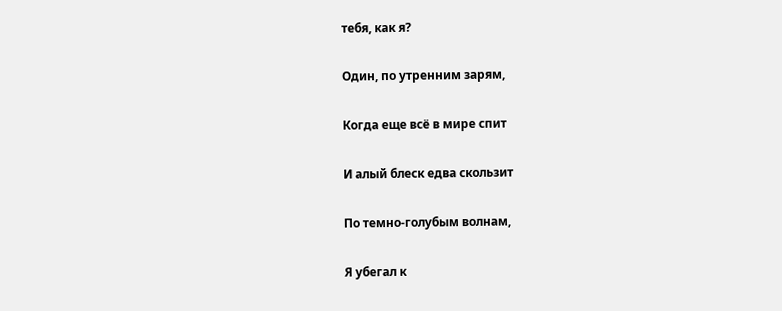тебя, как я?

Один, по утренним зарям,

Когда еще всё в мире спит

И алый блеск едва скользит

По темно-голубым волнам,

Я убегал к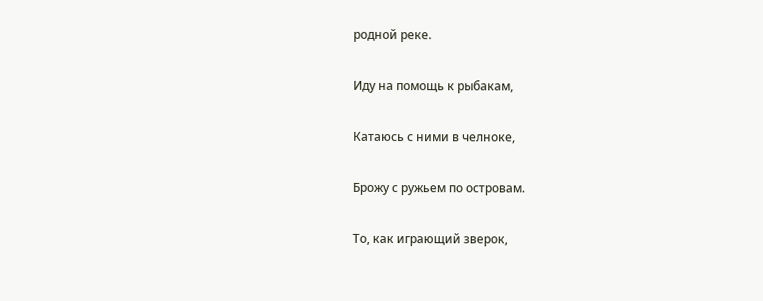родной реке.

Иду на помощь к рыбакам,

Катаюсь с ними в челноке,

Брожу с ружьем по островам.

То, как играющий зверок,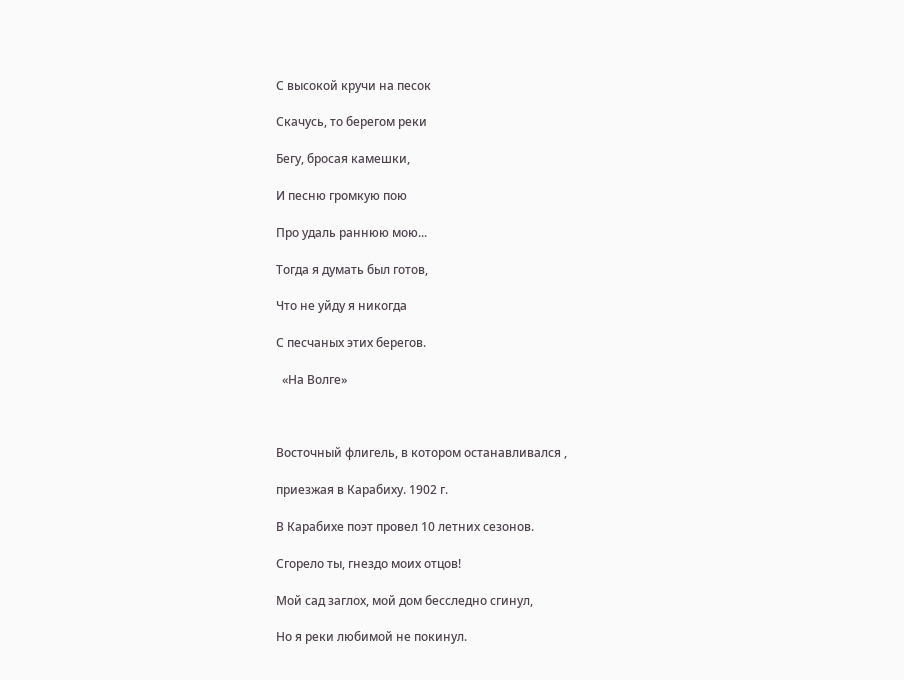С высокой кручи на песок

Скачусь, то берегом реки

Бегу, бросая камешки,

И песню громкую пою

Про удаль раннюю мою...

Тогда я думать был готов,

Что не уйду я никогда

С песчаных этих берегов.

  «На Волге»



Восточный флигель, в котором останавливался ,

приезжая в Карабиху. 1902 г.

В Карабихе поэт провел 10 летних сезонов.

Сгорело ты, гнездо моих отцов!

Мой сад заглох, мой дом бесследно сгинул,

Но я реки любимой не покинул.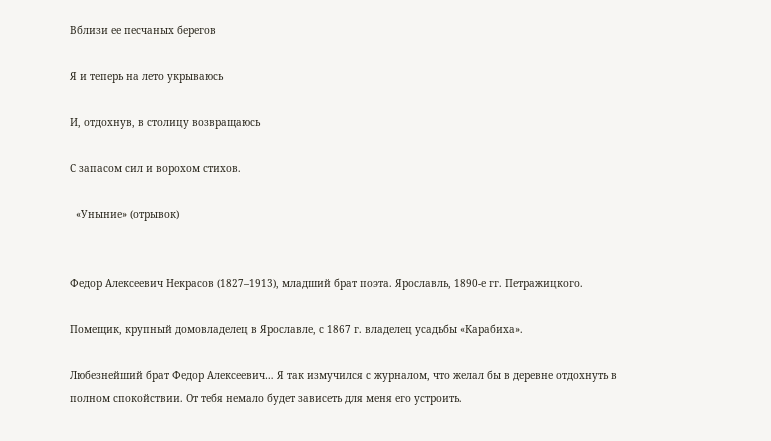Вблизи ее песчаных берегов

Я и теперь на лето укрываюсь

И, отдохнув, в столицу возвращаюсь

С запасом сил и ворохом стихов.

  «Уныние» (отрывок)


Федор Алексеевич Некрасов (1827–1913), младший брат поэта. Ярославль, 1890-е гг. Петражицкого.

Помещик, крупный домовладелец в Ярославле, с 1867 г. владелец усадьбы «Карабиха».

Любезнейший брат Федор Алексеевич… Я так измучился с журналом, что желал бы в деревне отдохнуть в полном спокойствии. От тебя немало будет зависеть для меня его устроить.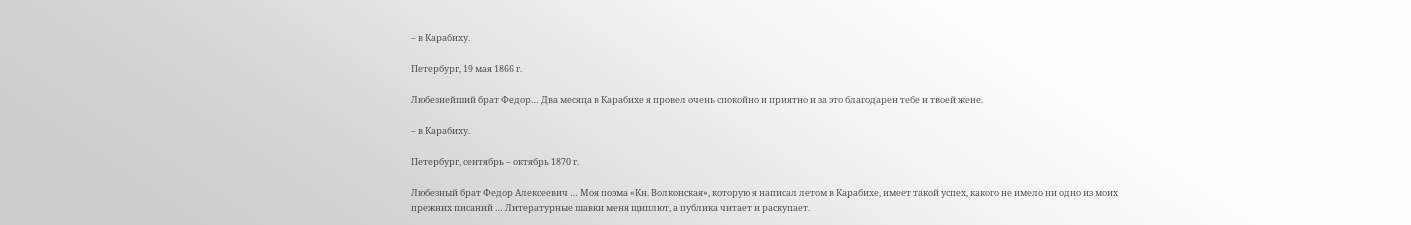– в Карабиху.

Петербург, 19 мая 1866 г.

Любезнейший брат Федор… Два месяца в Карабихе я провел очень спокойно и приятно и за это благодарен тебе и твоей жене.

– в Карабиху.

Петербург, сентябрь – октябрь 1870 г.

Любезный брат Федор Алексеевич … Моя поэма «Кн. Волконская», которую я написал летом в Карабихе, имеет такой успех, какого не имело ни одно из моих прежних писаний … Литературные шавки меня щиплют, а публика читает и раскупает.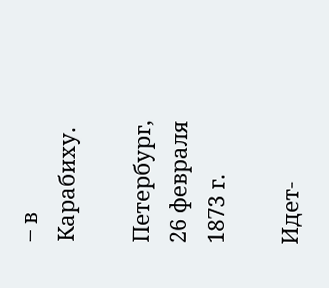– в Карабиху.

Петербург, 26 февраля 1873 г.

Идет-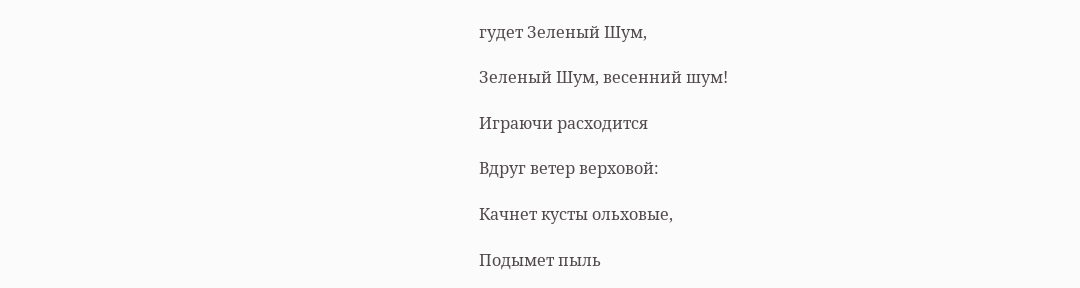гудет Зеленый Шум,

Зеленый Шум, весенний шум!

Играючи расходится

Вдруг ветер верховой:

Качнет кусты ольховые,

Подымет пыль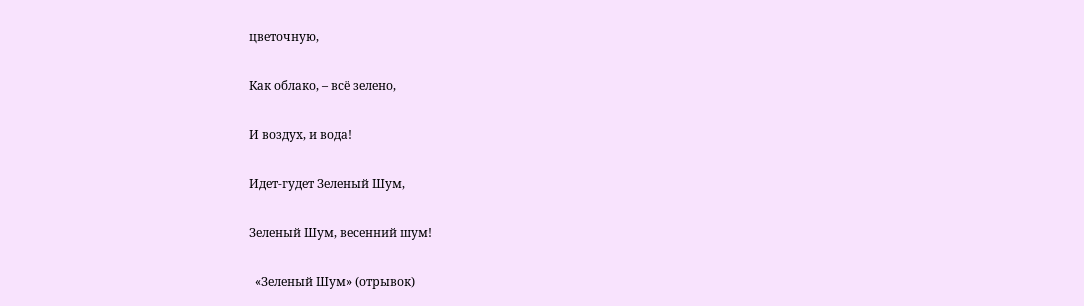цветочную,

Как облако, – всё зелено,

И воздух, и вода!

Идет-гудет Зеленый Шум,

Зеленый Шум, весенний шум!

  «Зеленый Шум» (отрывок)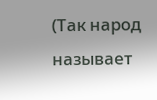(Так народ называет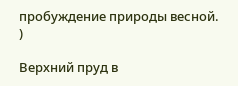пробуждение природы весной. )

Верхний пруд в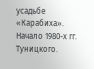усадьбе «Карабиха». Начало 1980-х гг. Туницкого.